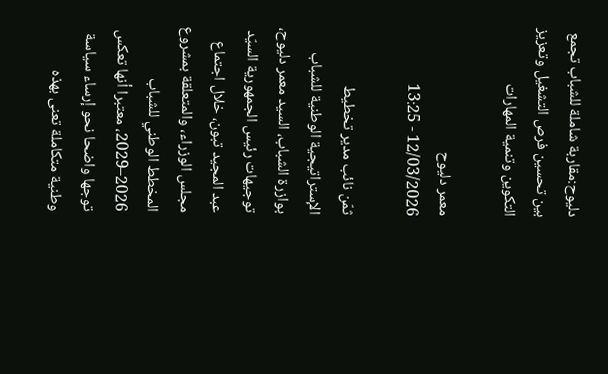دليوح:مقاربة شاملة للشباب تجمع بين تحسين فرص التشغيل وتعزيز التكوين وتنمية المهارات

معمر دليوح
12/03/2026 - 13:25

ثمّن نائب مدير تخطيط الإستراتيجية الوطنية للشباب بوازرة الشباب، السيد معمر دليوح، توجيهات رئيس الجمهورية السيّد عبد المجيد تبون، خلال اجتماع مجلس الوزراء، والمتعلقة بمشروع المخطط الوطني للشباب 2026–2029، معتبرا أنها تعكس توجها واضحا نحو إرساء سياسة وطنية متكاملة تعنى بهذه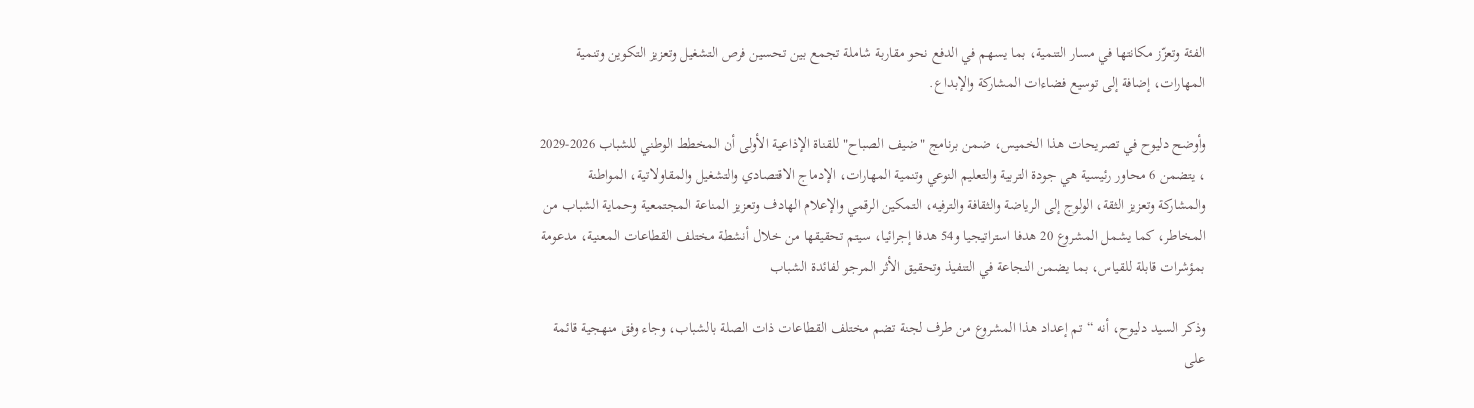الفئة وتعزّز مكانتها في مسار التنمية، بما يسهم في الدفع نحو مقاربة شاملة تجمع بين تحسين فرص التشغيل وتعزيز التكوين وتنمية المهارات، إضافة إلى توسيع فضاءات المشاركة والإبداع.

وأوضح دليوح في تصريحات هذا الخميس، ضمن برنامج "ضيف الصباح" للقناة الإذاعية الأولى أن المخطط الوطني للشباب 2026-2029 ، يتضمن 6 محاور رئيسية هي جودة التربية والتعليم النوعي وتنمية المهارات، الإدماج الاقتصادي والتشغيل والمقاولاتية، المواطنة والمشاركة وتعزيز الثقة، الولوج إلى الرياضة والثقافة والترفيه، التمكين الرقمي والإعلام الهادف وتعزيز المناعة المجتمعية وحماية الشباب من المخاطر، كما يشمل المشروع 20 هدفا استراتيجيا و54 هدفا إجرائيا، سيتم تحقيقها من خلال أنشطة مختلف القطاعات المعنية، مدعومة بمؤشرات قابلة للقياس، بما يضمن النجاعة في التنفيذ وتحقيق الأثر المرجو لفائدة الشباب

وذكر السيد دليوح، أنه “تم إعداد هذا المشروع من طرف لجنة تضم مختلف القطاعات ذات الصلة بالشباب، وجاء وفق منهجية قائمة على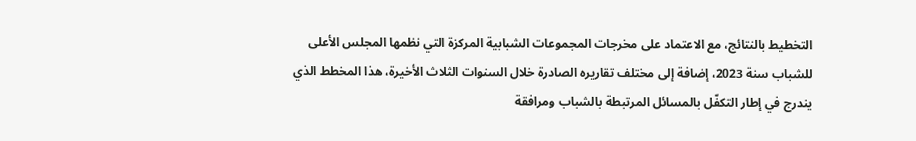التخطيط بالنتائج، مع الاعتماد على مخرجات المجموعات الشبابية المركزة التي نظمها المجلس الأعلى للشباب سنة 2023، إضافة إلى مختلف تقاريره الصادرة خلال السنوات الثلاث الأخيرة، هذا المخطط الذي يندرج في إطار التكفّل بالمسائل المرتبطة بالشباب ومرافقة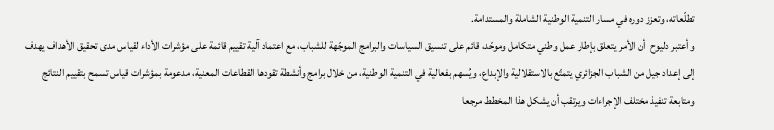تطلّعاته، وتعزز دوره في مسار التنمية الوطنية الشاملة والمستدامة.
و أعتبر دليوح  أن الأمر يتعلق بإطار عمل وطني متكامل وموحّد، قائم على تنسيق السياسات والبرامج الموجّهة للشباب، مع اعتماد آلية تقييم قائمة على مؤشرات الأداء لقياس مدى تحقيق الأهداف يهدف إلى إعداد جيل من الشباب الجزائري يتمتّع بالاستقلالية والإبداع، ويُسهم بفعالية في التنمية الوطنية، من خلال برامج وأنشطة تقودها القطاعات المعنية، مدعومة بمؤشرات قياس تسمح بتقييم النتائج ومتابعة تنفيذ مختلف الإجراءات ويرتقب أن يشكل هذا المخطط مرجعا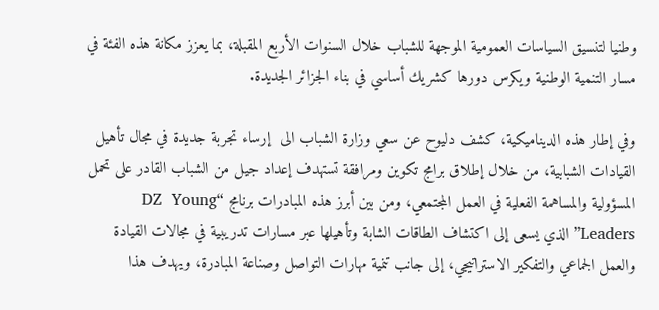وطنيا لتنسيق السياسات العمومية الموجهة للشباب خلال السنوات الأربع المقبلة، بما يعزز مكانة هذه الفئة في مسار التنمية الوطنية ويكرس دورها كشريك أساسي في بناء الجزائر الجديدة.

وفي إطار هذه الديناميكية، كشف دليوح عن سعي وزارة الشباب الى  إرساء تجربة جديدة في مجال تأهيل القيادات الشبابية، من خلال إطلاق برامج تكوين ومرافقة تستهدف إعداد جيل من الشباب القادر على تحمل المسؤولية والمساهمة الفعلية في العمل المجتمعي، ومن بين أبرز هذه المبادرات برنامج “DZ  Young Leaders” الذي يسعى إلى اكتشاف الطاقات الشابة وتأهيلها عبر مسارات تدريبية في مجالات القيادة والعمل الجماعي والتفكير الاستراتيجي، إلى جانب تنمية مهارات التواصل وصناعة المبادرة، ويهدف هذا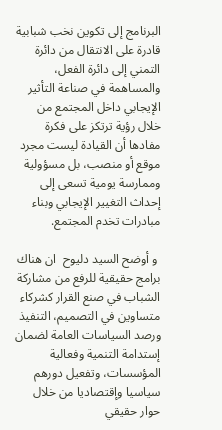البرنامج إلى تكوين نخب شبابية قادرة على الانتقال من دائرة التمني إلى دائرة الفعل، والمساهمة في صناعة التأثير الإيجابي داخل المجتمع من خلال رؤية ترتكز على فكرة مفادها أن القيادة ليست مجرد موقع أو منصب، بل مسؤولية وممارسة يومية تسعى إلى إحداث التغيير الإيجابي وبناء مبادرات تخدم المجتمع.

 و أوضح السيد دليوح  ان هناك برامج حقيقية للرفع من مشاركة الشباب في صنع القرار كشركاء متساوين في التصميم، التنفيذ ورصد السياسات العامة لضمان إستدامة التنمية وفعالية المؤسسات، وتفعيل دورهم سياسيا وإقتصاديا من خلال حوار حقيقي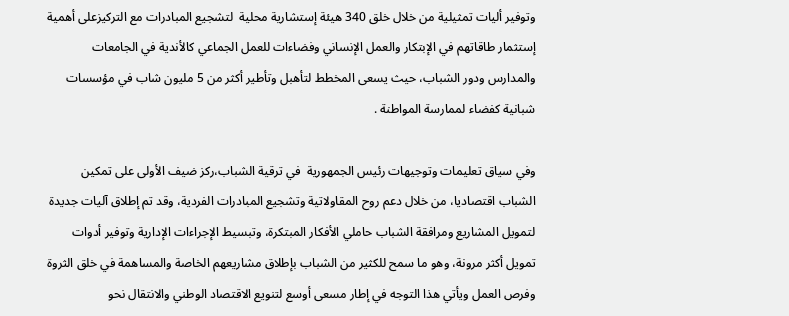وتوفير أليات تمثيلية من خلال خلق 340 هيئة إستشارية محلية  لتشجيع المبادرات مع التركيزعلى أهمية إستثمار طاقاتهم في الإبتكار والعمل الإنساني وفضاءات للعمل الجماعي كالأندية في الجامعات والمدارس ودور الشباب، حيث يسعى المخطط لتأهبل وتأطير أكثر من 5 مليون شاب في مؤسسات شبانية كفضاء لممارسة المواطنة .

وفي سياق تعليمات وتوجيهات رئيس الجمهورية  في ترقية الشباب،ركز ضيف الأولى على تمكين الشباب اقتصاديا، من خلال دعم روح المقاولاتية وتشجيع المبادرات الفردية، وقد تم إطلاق آليات جديدة لتمويل المشاريع ومرافقة الشباب حاملي الأفكار المبتكرة، وتبسيط الإجراءات الإدارية وتوفير أدوات تمويل أكثر مرونة، وهو ما سمح للكثير من الشباب بإطلاق مشاريعهم الخاصة والمساهمة في خلق الثروة وفرص العمل ويأتي هذا التوجه في إطار مسعى أوسع لتنويع الاقتصاد الوطني والانتقال نحو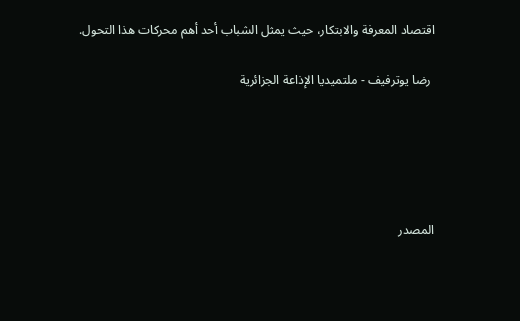اقتصاد المعرفة والابتكار، حيث يمثل الشباب أحد أهم محركات هذا التحول.

 رضا يوترفيف - ملتميديا الإذاعة الجزائرية





المصدر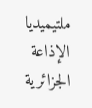ملتيميديا الإذاعة الجزائرية